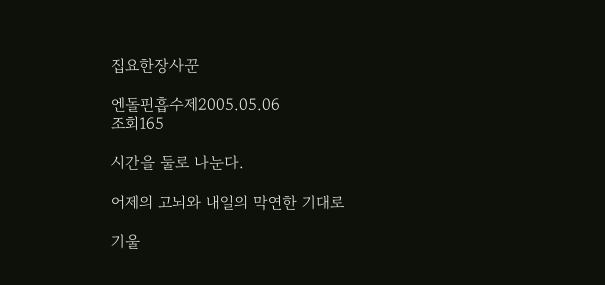집요한장사꾼

엔돌핀흡수제2005.05.06
조회165

시간을 둘로 나눈다.

어제의 고뇌와 내일의 막연한 기대로

기울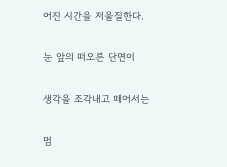어진 시간을 저울질한다.

눈 앞의 떠오른 단면이

생각을 조각내고 떼어서는

멈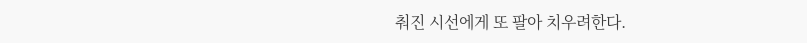춰진 시선에게 또 팔아 치우려한다.